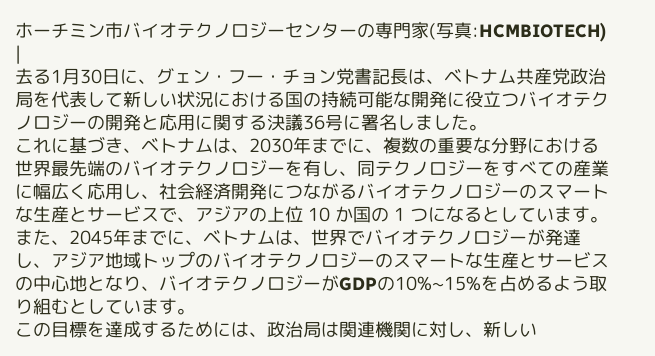ホーチミン市バイオテクノロジーセンターの専門家(写真:HCMBIOTECH) |
去る1月30日に、グェン・フー・チョン党書記長は、ベトナム共産党政治局を代表して新しい状況における国の持続可能な開発に役立つバイオテクノロジーの開発と応用に関する決議36号に署名しました。
これに基づき、ベトナムは、2030年までに、複数の重要な分野における世界最先端のバイオテクノロジーを有し、同テクノロジーをすべての産業に幅広く応用し、社会経済開発につながるバイオテクノロジーのスマートな生産とサービスで、アジアの上位 10 か国の 1 つになるとしています。また、2045年までに、ベトナムは、世界でバイオテクノロジーが発達し、アジア地域トップのバイオテクノロジーのスマートな生産とサービスの中心地となり、バイオテクノロジーがGDPの10%~15%を占めるよう取り組むとしています。
この目標を達成するためには、政治局は関連機関に対し、新しい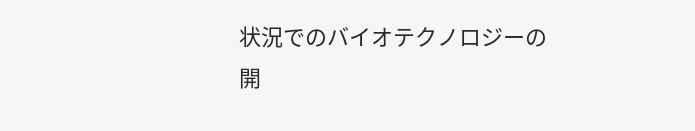状況でのバイオテクノロジーの開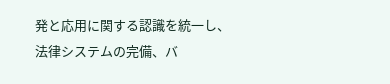発と応用に関する認識を統一し、法律システムの完備、バ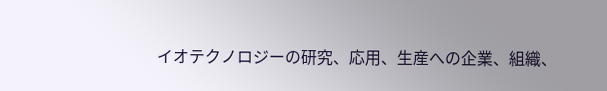イオテクノロジーの研究、応用、生産への企業、組織、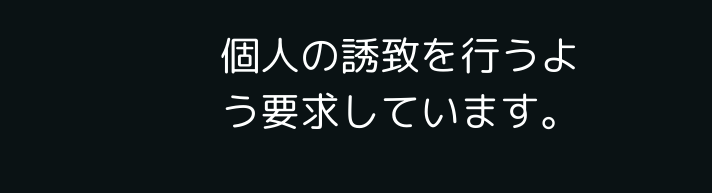個人の誘致を行うよう要求しています。